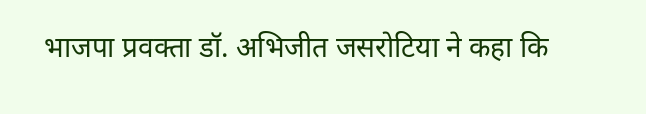भाजपा प्रवक्ता डॉ. अभिजीत जसरोटिया ने कहा कि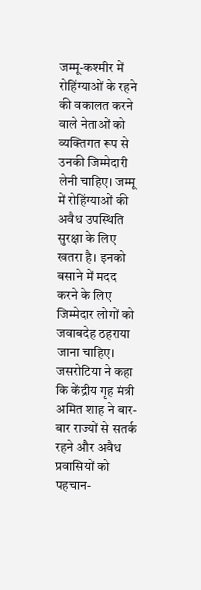जम्मू-कश्मीर में रोहिंग्याओं के रहने की वकालत करने वाले नेताओं को व्यक्तिगत रूप से उनकी जिम्मेदारी लेनी चाहिए। जम्मू में रोहिंग्याओं की अवैध उपस्थिति सुरक्षा के लिए खतरा है। इनको बसाने में मदद करने के लिए जिम्मेदार लोगों को जवाबदेह ठहराया जाना चाहिए।
जसरोटिया ने कहा कि केंद्रीय गृह मंत्री अमित शाह ने बार-बार राज्यों से सतर्क रहने और अवैध प्रवासियों को पहचान-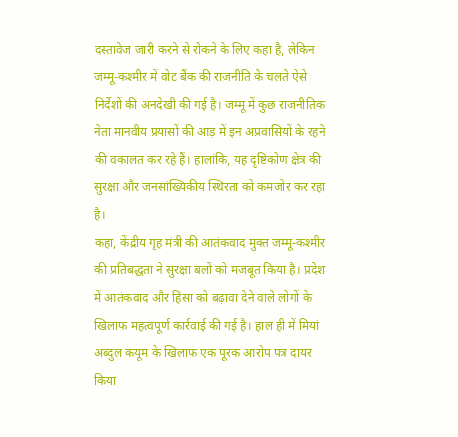दस्तावेज जारी करने से रोकने के लिए कहा है, लेकिन जम्मू-कश्मीर में वोट बैंक की राजनीति के चलते ऐसे निर्देशों की अनदेखी की गई है। जम्मू में कुछ राजनीतिक नेता मानवीय प्रयासों की आड़ में इन अप्रवासियों के रहने की वकालत कर रहे हैं। हालांकि, यह दृष्टिकोण क्षेत्र की सुरक्षा और जनसांख्यिकीय स्थिरता को कमजोर कर रहा है।
कहा, केंद्रीय गृह मंत्री की आतंकवाद मुक्त जम्मू-कश्मीर की प्रतिबद्धता ने सुरक्षा बलों को मजबूत किया है। प्रदेश में आतंकवाद और हिंसा को बढ़ावा देने वाले लोगों के खिलाफ महत्वपूर्ण कार्रवाई की गई है। हाल ही में मियां अब्दुल कयूम के खिलाफ एक पूरक आरोप पत्र दायर किया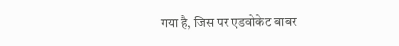गया है, जिस पर एडवोकेट बाबर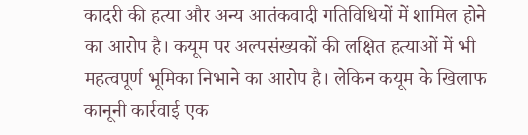कादरी की हत्या और अन्य आतंकवादी गतिविधियों में शामिल होने का आरोप है। कयूम पर अल्पसंख्यकों की लक्षित हत्याओं में भी महत्वपूर्ण भूमिका निभाने का आरोप है। लेकिन कयूम के खिलाफ कानूनी कार्रवाई एक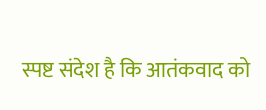स्पष्ट संदेश है कि आतंकवाद को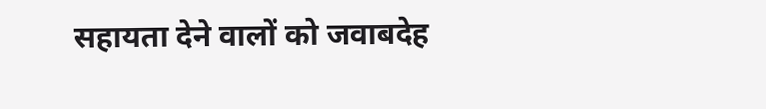सहायता देने वालों को जवाबदेह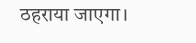ठहराया जाएगा।